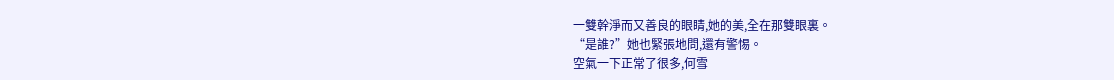一雙幹淨而又善良的眼睛,她的美,全在那雙眼裏。
“是誰?”她也緊張地問,還有警惕。
空氣一下正常了很多,何雪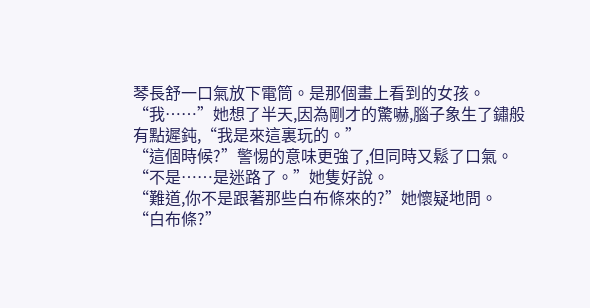琴長舒一口氣放下電筒。是那個畫上看到的女孩。
“我……”她想了半天,因為剛才的驚嚇,腦子象生了鏽般有點遲鈍,“我是來這裏玩的。”
“這個時候?”警惕的意味更強了,但同時又鬆了口氣。
“不是……是迷路了。”她隻好說。
“難道,你不是跟著那些白布條來的?”她懷疑地問。
“白布條?”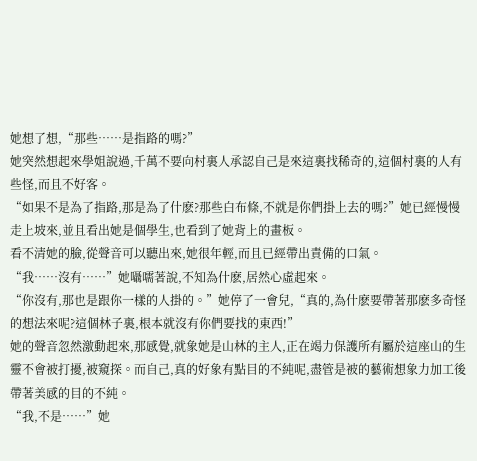她想了想,“那些……是指路的嗎?”
她突然想起來學姐說過,千萬不要向村裏人承認自己是來這裏找稀奇的,這個村裏的人有些怪,而且不好客。
“如果不是為了指路,那是為了什麽?那些白布條,不就是你們掛上去的嗎?”她已經慢慢走上坡來,並且看出她是個學生,也看到了她背上的畫板。
看不清她的臉,從聲音可以聽出來,她很年輕,而且已經帶出責備的口氣。
“我……沒有……”她囁嚅著說,不知為什麽,居然心虛起來。
“你沒有,那也是跟你一樣的人掛的。”她停了一會兒,“真的,為什麽要帶著那麽多奇怪的想法來呢?這個林子裏,根本就沒有你們要找的東西!”
她的聲音忽然激動起來,那感覺,就象她是山林的主人,正在竭力保護所有屬於這座山的生靈不會被打擾,被窺探。而自己,真的好象有點目的不純呢,盡管是被的藝術想象力加工後帶著美感的目的不純。
“我,不是……”她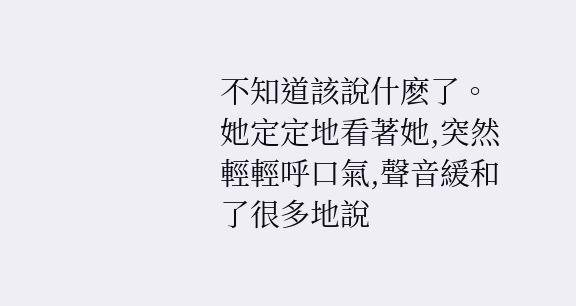不知道該說什麽了。
她定定地看著她,突然輕輕呼口氣,聲音緩和了很多地說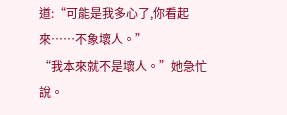道:“可能是我多心了,你看起來……不象壞人。”
“我本來就不是壞人。”她急忙說。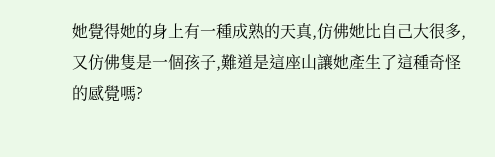她覺得她的身上有一種成熟的天真,仿佛她比自己大很多,又仿佛隻是一個孩子,難道是這座山讓她產生了這種奇怪的感覺嗎?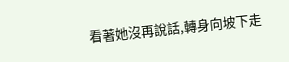看著她沒再說話,轉身向坡下走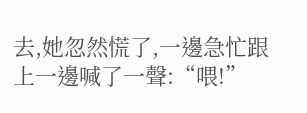去,她忽然慌了,一邊急忙跟上一邊喊了一聲:“喂!”